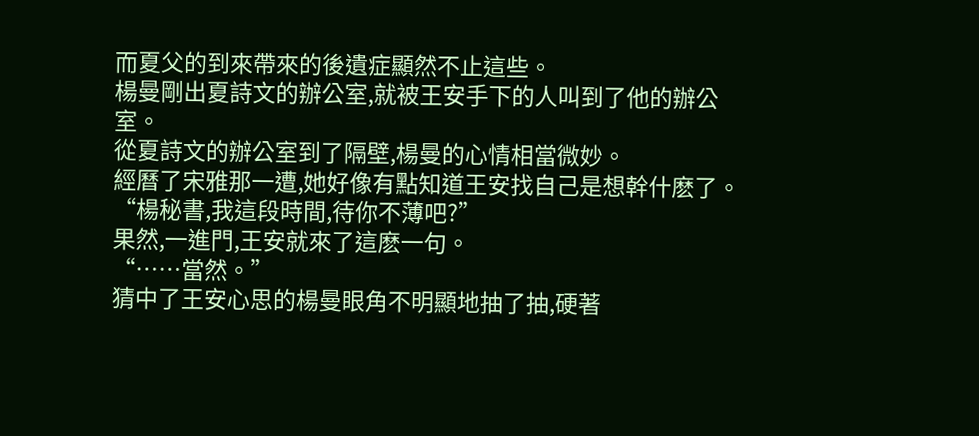而夏父的到來帶來的後遺症顯然不止這些。
楊曼剛出夏詩文的辦公室,就被王安手下的人叫到了他的辦公室。
從夏詩文的辦公室到了隔壁,楊曼的心情相當微妙。
經曆了宋雅那一遭,她好像有點知道王安找自己是想幹什麽了。
“楊秘書,我這段時間,待你不薄吧?”
果然,一進門,王安就來了這麽一句。
“……當然。”
猜中了王安心思的楊曼眼角不明顯地抽了抽,硬著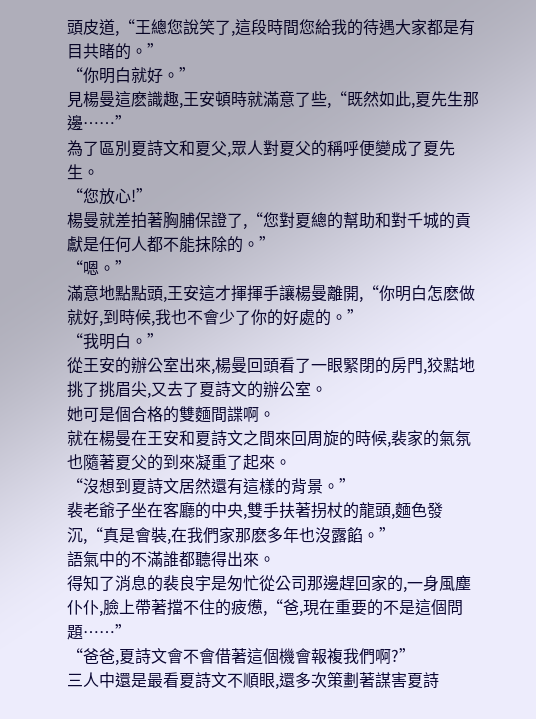頭皮道,“王總您說笑了,這段時間您給我的待遇大家都是有目共睹的。”
“你明白就好。”
見楊曼這麽識趣,王安頓時就滿意了些,“既然如此,夏先生那邊……”
為了區別夏詩文和夏父,眾人對夏父的稱呼便變成了夏先生。
“您放心!”
楊曼就差拍著胸脯保證了,“您對夏總的幫助和對千城的貢獻是任何人都不能抹除的。”
“嗯。”
滿意地點點頭,王安這才揮揮手讓楊曼離開,“你明白怎麽做就好,到時候,我也不會少了你的好處的。”
“我明白。”
從王安的辦公室出來,楊曼回頭看了一眼緊閉的房門,狡黠地挑了挑眉尖,又去了夏詩文的辦公室。
她可是個合格的雙麵間諜啊。
就在楊曼在王安和夏詩文之間來回周旋的時候,裴家的氣氛也隨著夏父的到來凝重了起來。
“沒想到夏詩文居然還有這樣的背景。”
裴老爺子坐在客廳的中央,雙手扶著拐杖的龍頭,麵色發沉,“真是會裝,在我們家那麽多年也沒露餡。”
語氣中的不滿誰都聽得出來。
得知了消息的裴良宇是匆忙從公司那邊趕回家的,一身風塵仆仆,臉上帶著擋不住的疲憊,“爸,現在重要的不是這個問題……”
“爸爸,夏詩文會不會借著這個機會報複我們啊?”
三人中還是最看夏詩文不順眼,還多次策劃著謀害夏詩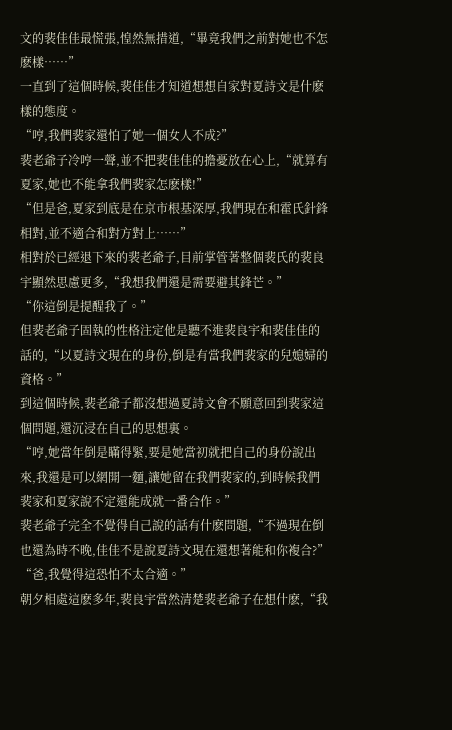文的裴佳佳最慌張,惶然無措道,“畢竟我們之前對她也不怎麽樣……”
一直到了這個時候,裴佳佳才知道想想自家對夏詩文是什麽樣的態度。
“哼,我們裴家還怕了她一個女人不成?”
裴老爺子冷哼一聲,並不把裴佳佳的擔憂放在心上,“就算有夏家,她也不能拿我們裴家怎麽樣!”
“但是爸,夏家到底是在京市根基深厚,我們現在和霍氏針鋒相對,並不適合和對方對上……”
相對於已經退下來的裴老爺子,目前掌管著整個裴氏的裴良宇顯然思慮更多,“我想我們還是需要避其鋒芒。”
“你這倒是提醒我了。”
但裴老爺子固執的性格注定他是聽不進裴良宇和裴佳佳的話的,“以夏詩文現在的身份,倒是有當我們裴家的兒媳婦的資格。”
到這個時候,裴老爺子都沒想過夏詩文會不願意回到裴家這個問題,還沉浸在自己的思想裏。
“哼,她當年倒是瞞得緊,要是她當初就把自己的身份說出來,我還是可以網開一麵,讓她留在我們裴家的,到時候我們裴家和夏家說不定還能成就一番合作。”
裴老爺子完全不覺得自己說的話有什麽問題,“不過現在倒也還為時不晚,佳佳不是說夏詩文現在還想著能和你複合?”
“爸,我覺得這恐怕不太合適。”
朝夕相處這麽多年,裴良宇當然清楚裴老爺子在想什麽,“我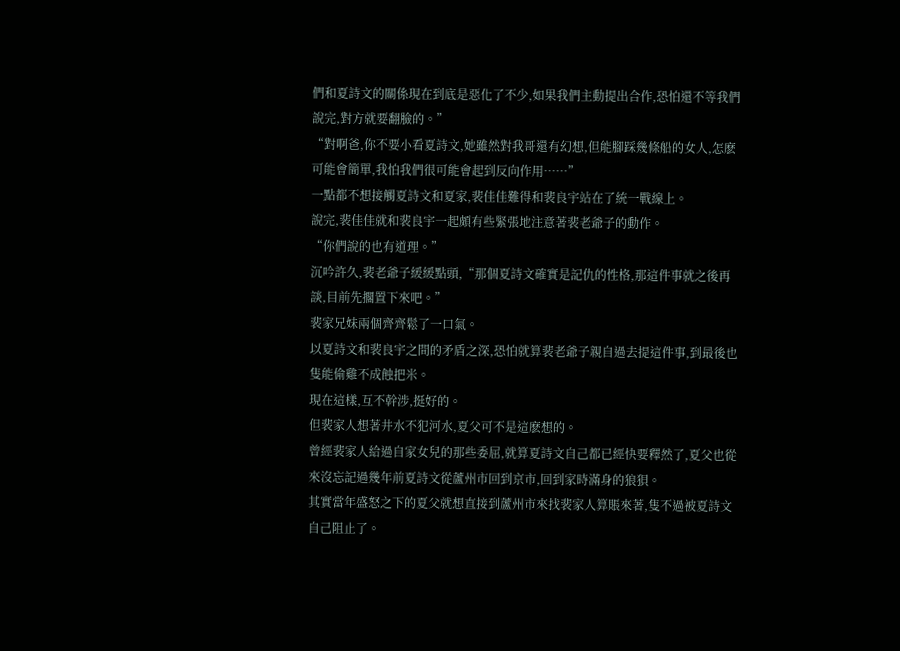們和夏詩文的關係現在到底是惡化了不少,如果我們主動提出合作,恐怕還不等我們說完,對方就要翻臉的。”
“對啊爸,你不要小看夏詩文,她雖然對我哥還有幻想,但能腳踩幾條船的女人,怎麽可能會簡單,我怕我們很可能會起到反向作用……”
一點都不想接觸夏詩文和夏家,裴佳佳難得和裴良宇站在了統一戰線上。
說完,裴佳佳就和裴良宇一起頗有些緊張地注意著裴老爺子的動作。
“你們說的也有道理。”
沉吟許久,裴老爺子緩緩點頭,“那個夏詩文確實是記仇的性格,那這件事就之後再談,目前先擱置下來吧。”
裴家兄妹兩個齊齊鬆了一口氣。
以夏詩文和裴良宇之間的矛盾之深,恐怕就算裴老爺子親自過去提這件事,到最後也隻能偷雞不成蝕把米。
現在這樣,互不幹涉,挺好的。
但裴家人想著井水不犯河水,夏父可不是這麽想的。
曾經裴家人給過自家女兒的那些委屈,就算夏詩文自己都已經快要釋然了,夏父也從來沒忘記過幾年前夏詩文從蘆州市回到京市,回到家時滿身的狼狽。
其實當年盛怒之下的夏父就想直接到蘆州市來找裴家人算賬來著,隻不過被夏詩文自己阻止了。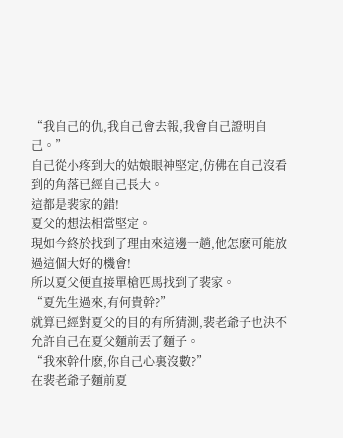“我自己的仇,我自己會去報,我會自己證明自己。”
自己從小疼到大的姑娘眼神堅定,仿佛在自己沒看到的角落已經自己長大。
這都是裴家的錯!
夏父的想法相當堅定。
現如今終於找到了理由來這邊一趟,他怎麽可能放過這個大好的機會!
所以夏父便直接單槍匹馬找到了裴家。
“夏先生過來,有何貴幹?”
就算已經對夏父的目的有所猜測,裴老爺子也決不允許自己在夏父麵前丟了麵子。
“我來幹什麽,你自己心裏沒數?”
在裴老爺子麵前夏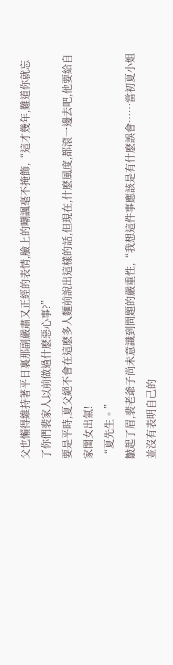父也懶得維持著平日裏那副嚴肅又正經的表情,臉上的嘲諷毫不掩飾,“這才幾年,難道你就忘了你們裴家人以前做過什麽惡心事?”
要是平時,夏父絕不會在這麽多人麵前說出這樣的話,但現在,什麽風度,都滾一邊去吧,他要給自家閨女出氣!
“夏先生。”
皺起了眉,裴老爺子尚未意識到問題的嚴重性,“我想這件事應該是有什麽誤會……當初夏小姐並沒有表明自己的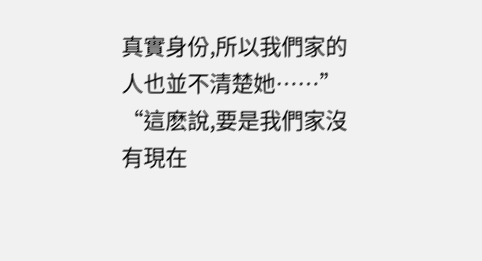真實身份,所以我們家的人也並不清楚她……”
“這麽說,要是我們家沒有現在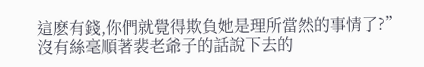這麽有錢,你們就覺得欺負她是理所當然的事情了?”
沒有絲毫順著裴老爺子的話說下去的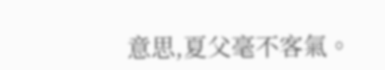意思,夏父毫不客氣。